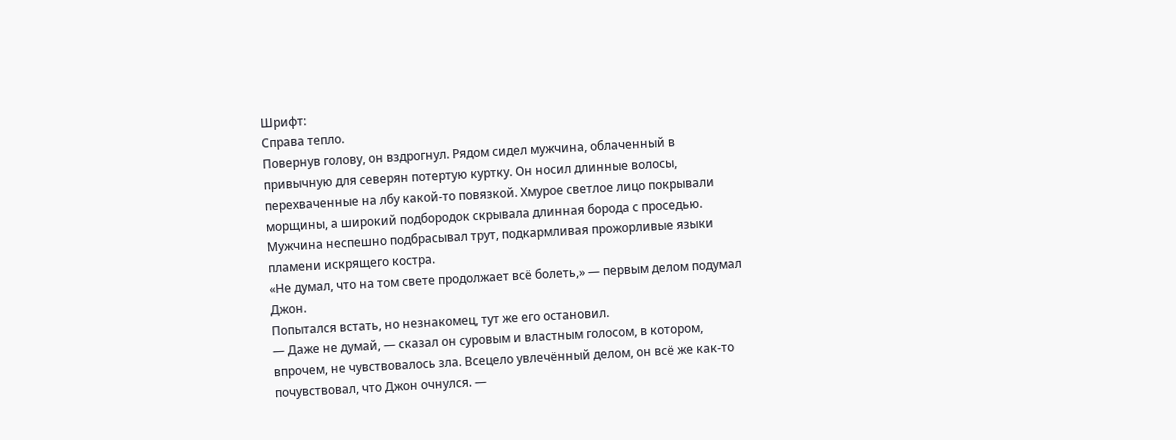Шрифт:
Справа тепло.
Повернув голову, он вздрогнул. Рядом сидел мужчина, облаченный в привычную для северян потертую куртку. Он носил длинные волосы, перехваченные на лбу какой-то повязкой. Хмурое светлое лицо покрывали морщины, а широкий подбородок скрывала длинная борода с проседью.
Мужчина неспешно подбрасывал трут, подкармливая прожорливые языки пламени искрящего костра.
«Не думал, что на том свете продолжает всё болеть,» — первым делом подумал Джон.
Попытался встать, но незнакомец, тут же его остановил.
— Даже не думай, — сказал он суровым и властным голосом, в котором, впрочем, не чувствовалось зла. Всецело увлечённый делом, он всё же как-то почувствовал, что Джон очнулся. —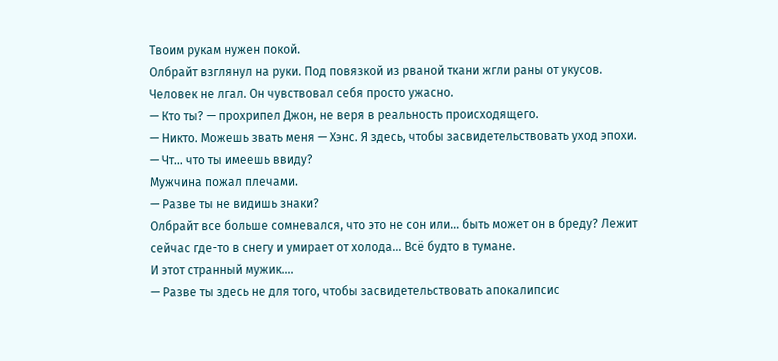Твоим рукам нужен покой.
Олбрайт взглянул на руки. Под повязкой из рваной ткани жгли раны от укусов. Человек не лгал. Он чувствовал себя просто ужасно.
— Кто ты? — прохрипел Джон, не веря в реальность происходящего.
— Никто. Можешь звать меня — Хэнс. Я здесь, чтобы засвидетельствовать уход эпохи.
— Чт… что ты имеешь ввиду?
Мужчина пожал плечами.
— Разве ты не видишь знаки?
Олбрайт все больше сомневался, что это не сон или… быть может он в бреду? Лежит сейчас где-то в снегу и умирает от холода… Всё будто в тумане.
И этот странный мужик….
— Разве ты здесь не для того, чтобы засвидетельствовать апокалипсис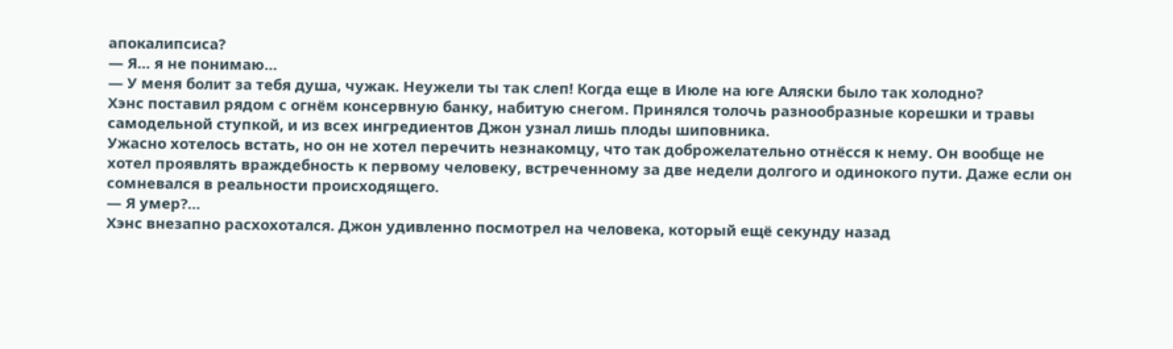апокалипсиса?
— Я… я не понимаю…
— У меня болит за тебя душа, чужак. Неужели ты так слеп! Когда еще в Июле на юге Аляски было так холодно?
Хэнс поставил рядом с огнём консервную банку, набитую снегом. Принялся толочь разнообразные корешки и травы самодельной ступкой, и из всех ингредиентов Джон узнал лишь плоды шиповника.
Ужасно хотелось встать, но он не хотел перечить незнакомцу, что так доброжелательно отнёсся к нему. Он вообще не хотел проявлять враждебность к первому человеку, встреченному за две недели долгого и одинокого пути. Даже если он сомневался в реальности происходящего.
— Я умер?…
Хэнс внезапно расхохотался. Джон удивленно посмотрел на человека, который ещё секунду назад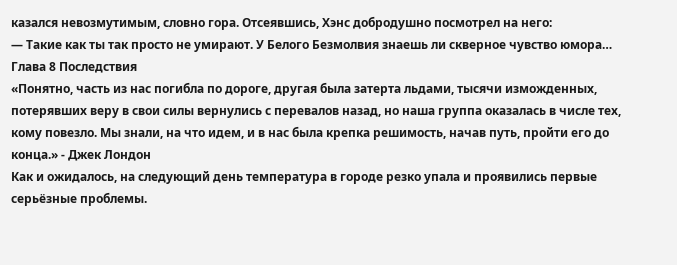казался невозмутимым, словно гора. Отсеявшись, Хэнс добродушно посмотрел на него:
— Такие как ты так просто не умирают. У Белого Безмолвия знаешь ли скверное чувство юмора…
Глава 8 Последствия
«Понятно, часть из нас погибла по дороге, другая была затерта льдами, тысячи изможденных, потерявших веру в свои силы вернулись с перевалов назад, но наша группа оказалась в числе тех, кому повезло. Мы знали, на что идем, и в нас была крепка решимость, начав путь, пройти его до конца.» - Джек Лондон
Как и ожидалось, на следующий день температура в городе резко упала и проявились первые серьёзные проблемы.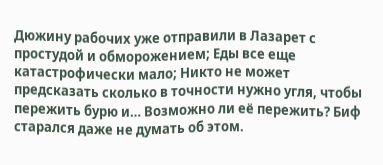Дюжину рабочих уже отправили в Лазарет с простудой и обморожением; Еды все еще катастрофически мало; Никто не может предсказать сколько в точности нужно угля, чтобы пережить бурю и… Возможно ли её пережить? Биф старался даже не думать об этом.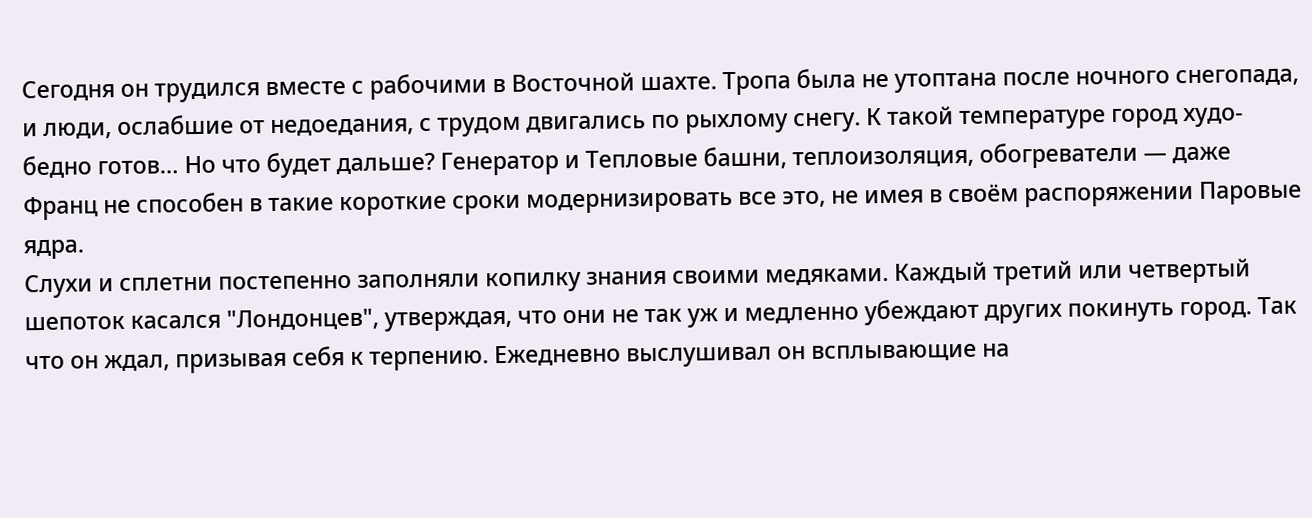Сегодня он трудился вместе с рабочими в Восточной шахте. Тропа была не утоптана после ночного снегопада, и люди, ослабшие от недоедания, с трудом двигались по рыхлому снегу. К такой температуре город худо-бедно готов… Но что будет дальше? Генератор и Тепловые башни, теплоизоляция, обогреватели — даже Франц не способен в такие короткие сроки модернизировать все это, не имея в своём распоряжении Паровые ядра.
Слухи и сплетни постепенно заполняли копилку знания своими медяками. Каждый третий или четвертый шепоток касался "Лондонцев", утверждая, что они не так уж и медленно убеждают других покинуть город. Так что он ждал, призывая себя к терпению. Ежедневно выслушивал он всплывающие на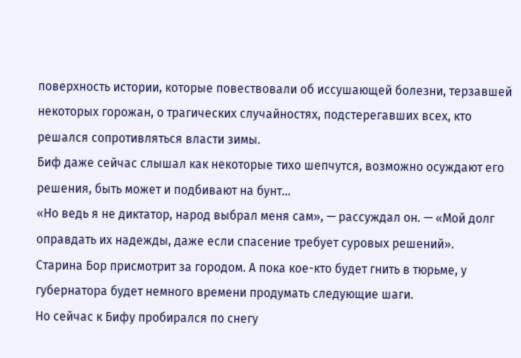поверхность истории, которые повествовали об иссушающей болезни, терзавшей некоторых горожан, о трагических случайностях, подстерегавших всех, кто решался сопротивляться власти зимы.
Биф даже сейчас слышал как некоторые тихо шепчутся, возможно осуждают его решения, быть может и подбивают на бунт…
«Но ведь я не диктатор, народ выбрал меня сам», — рассуждал он. — «Мой долг оправдать их надежды, даже если спасение требует суровых решений».
Старина Бор присмотрит за городом. А пока кое-кто будет гнить в тюрьме, у губернатора будет немного времени продумать следующие шаги.
Но сейчас к Бифу пробирался по снегу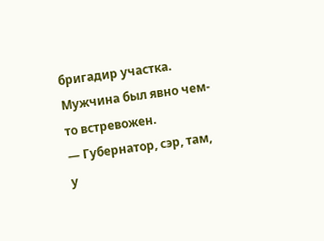бригадир участка. Мужчина был явно чем-то встревожен.
— Губернатор, сэр, там, у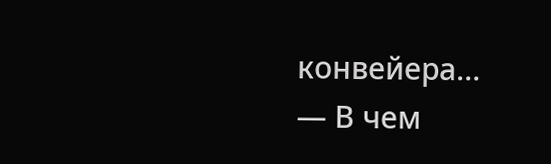конвейера…
— В чем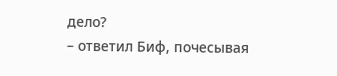дело?
– ответил Биф, почесывая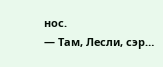нос.
— Там, Лесли, сэр…